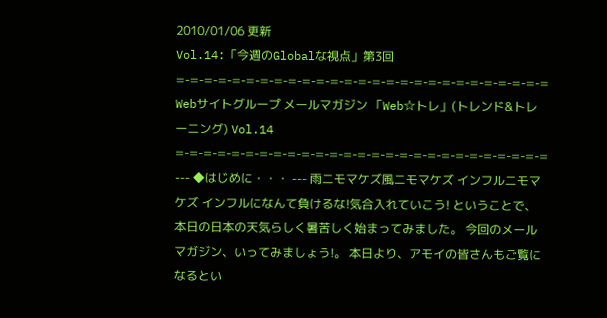2010/01/06 更新
Vol.14:「今週のGlobalな視点」第3回
=-=-=-=-=-=-=-=-=-=-=-=-=-=-=-=-=-=-=-=-=-=-=-=-=-=-= Webサイトグループ メールマガジン 「Web☆トレ」(トレンド&トレーニング) Vol.14 =-=-=-=-=-=-=-=-=-=-=-=-=-=-=-=-=-=-=-=-=-=-=-=-=-=-= --- ◆はじめに・・・ --- 雨ニモマケズ風ニモマケズ インフルニモマケズ インフルになんて負けるな!気合入れていこう! ということで、本日の日本の天気らしく暑苦しく始まってみました。 今回のメールマガジン、いってみましょう!。 本日より、アモイの皆さんもご覧になるとい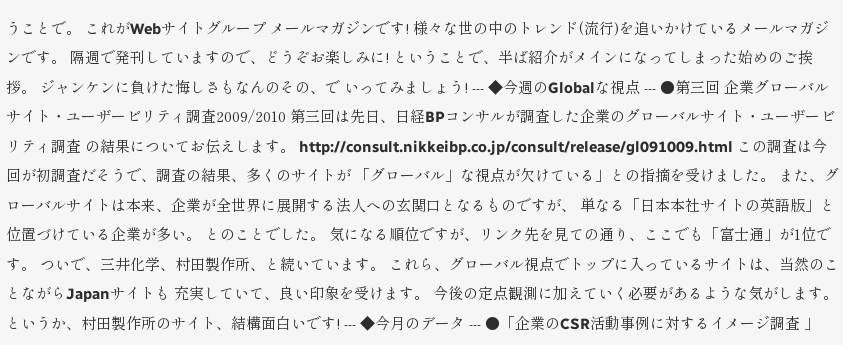うことで。 これがWebサイトグループ メールマガジンです! 様々な世の中のトレンド(流行)を追いかけているメールマガジンです。 隔週で発刊していますので、どうぞお楽しみに! ということで、半ば紹介がメインになってしまった始めのご挨拶。 ジャンケンに負けた悔しさもなんのその、で いってみましょう! --- ◆今週のGlobalな視点 --- ●第三回 企業グローバルサイト・ユーザービリティ調査2009/2010 第三回は先日、日経BPコンサルが調査した企業のグローバルサイト・ユーザービリティ調査 の結果についてお伝えします。 http://consult.nikkeibp.co.jp/consult/release/gl091009.html この調査は今回が初調査だそうで、調査の結果、多くのサイトが 「グローバル」な視点が欠けている」との指摘を受けました。 また、グローバルサイトは本来、企業が全世界に展開する法人への玄関口となるものですが、 単なる「日本本社サイトの英語版」と位置づけている企業が多い。 とのことでした。 気になる順位ですが、リンク先を見ての通り、ここでも「富士通」が1位です。 ついで、三井化学、村田製作所、と続いています。 これら、グローバル視点でトップに入っているサイトは、当然のことながらJapanサイトも 充実していて、良い印象を受けます。 今後の定点観測に加えていく必要があるような気がします。 というか、村田製作所のサイト、結構面白いです! --- ◆今月のデータ --- ●「企業のCSR活動事例に対するイメージ調査 」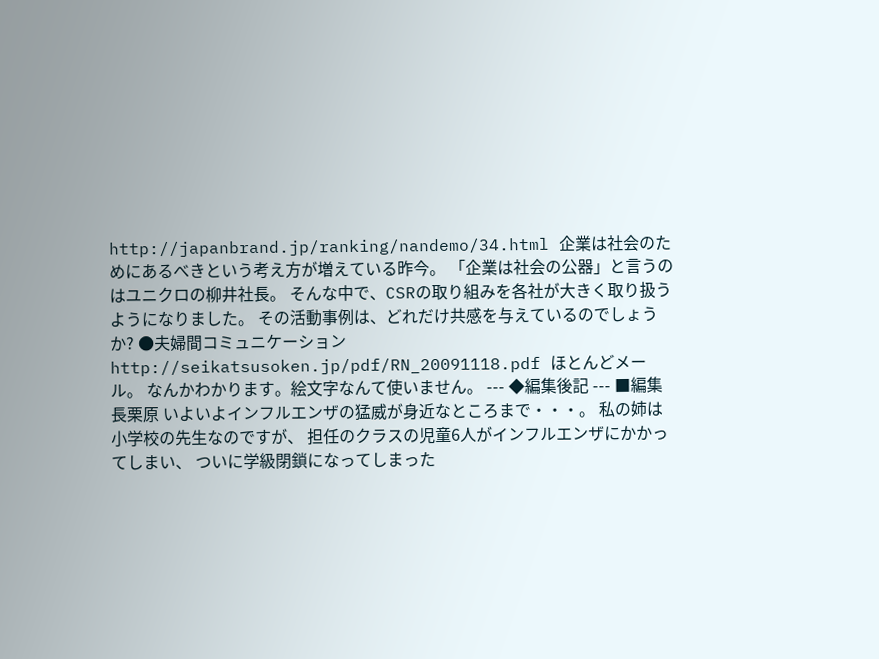http://japanbrand.jp/ranking/nandemo/34.html 企業は社会のためにあるべきという考え方が増えている昨今。 「企業は社会の公器」と言うのはユニクロの柳井社長。 そんな中で、CSRの取り組みを各社が大きく取り扱うようになりました。 その活動事例は、どれだけ共感を与えているのでしょうか? ●夫婦間コミュニケーション http://seikatsusoken.jp/pdf/RN_20091118.pdf ほとんどメール。 なんかわかります。絵文字なんて使いません。 --- ◆編集後記 --- ■編集長栗原 いよいよインフルエンザの猛威が身近なところまで・・・。 私の姉は小学校の先生なのですが、 担任のクラスの児童6人がインフルエンザにかかってしまい、 ついに学級閉鎖になってしまった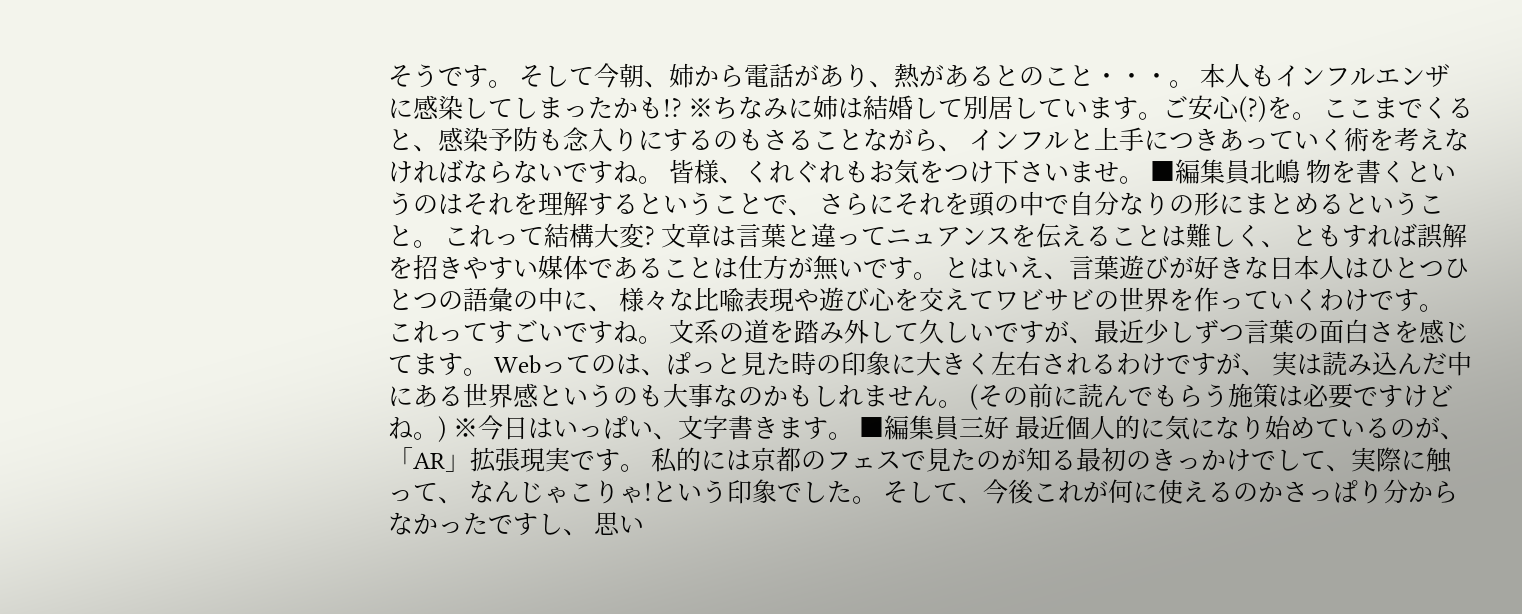そうです。 そして今朝、姉から電話があり、熱があるとのこと・・・。 本人もインフルエンザに感染してしまったかも!? ※ちなみに姉は結婚して別居しています。ご安心(?)を。 ここまでくると、感染予防も念入りにするのもさることながら、 インフルと上手につきあっていく術を考えなければならないですね。 皆様、くれぐれもお気をつけ下さいませ。 ■編集員北嶋 物を書くというのはそれを理解するということで、 さらにそれを頭の中で自分なりの形にまとめるということ。 これって結構大変? 文章は言葉と違ってニュアンスを伝えることは難しく、 ともすれば誤解を招きやすい媒体であることは仕方が無いです。 とはいえ、言葉遊びが好きな日本人はひとつひとつの語彙の中に、 様々な比喩表現や遊び心を交えてワビサビの世界を作っていくわけです。 これってすごいですね。 文系の道を踏み外して久しいですが、最近少しずつ言葉の面白さを感じてます。 Webってのは、ぱっと見た時の印象に大きく左右されるわけですが、 実は読み込んだ中にある世界感というのも大事なのかもしれません。 (その前に読んでもらう施策は必要ですけどね。) ※今日はいっぱい、文字書きます。 ■編集員三好 最近個人的に気になり始めているのが、 「AR」拡張現実です。 私的には京都のフェスで見たのが知る最初のきっかけでして、実際に触って、 なんじゃこりゃ!という印象でした。 そして、今後これが何に使えるのかさっぱり分からなかったですし、 思い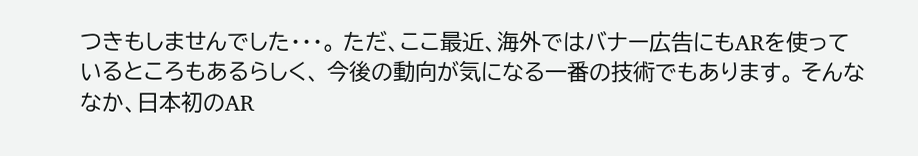つきもしませんでした・・・。 ただ、ここ最近、海外ではバナー広告にもARを使っているところもあるらしく、 今後の動向が気になる一番の技術でもあります。 そんななか、日本初のAR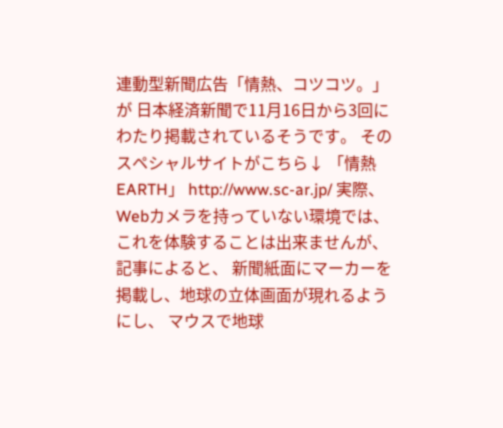連動型新聞広告「情熱、コツコツ。」が 日本経済新聞で11月16日から3回にわたり掲載されているそうです。 そのスペシャルサイトがこちら↓ 「情熱EARTH」 http://www.sc-ar.jp/ 実際、Webカメラを持っていない環境では、これを体験することは出来ませんが、 記事によると、 新聞紙面にマーカーを掲載し、地球の立体画面が現れるようにし、 マウスで地球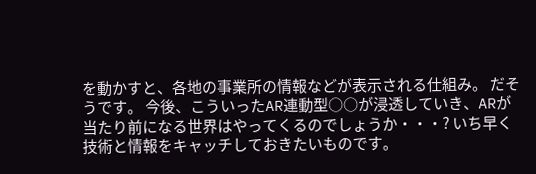を動かすと、各地の事業所の情報などが表示される仕組み。 だそうです。 今後、こういったAR連動型○○が浸透していき、ARが当たり前になる世界はやってくるのでしょうか・・・? いち早く技術と情報をキャッチしておきたいものです。